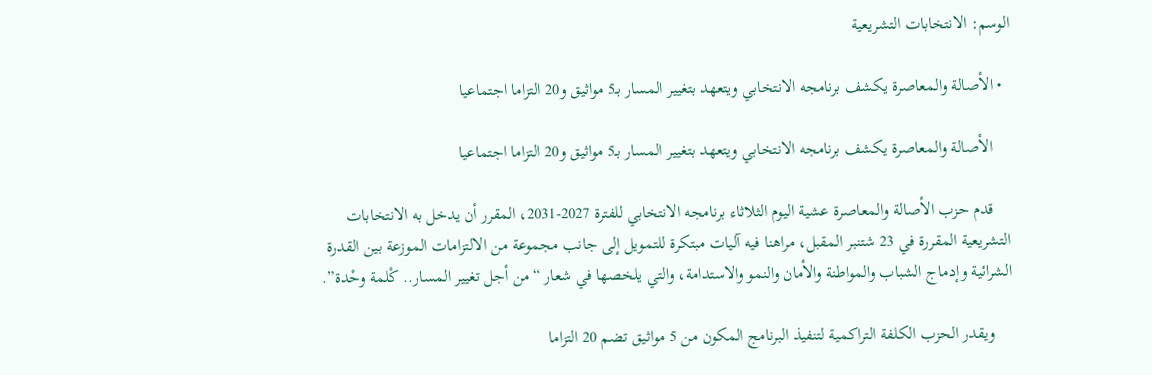الوسم: الانتخابات التشريعية

  • الأصالة والمعاصرة يكشف برنامجه الانتخابي ويتعهد بتغيير المسار بـ5 مواثيق و20 التزاما اجتماعيا

    الأصالة والمعاصرة يكشف برنامجه الانتخابي ويتعهد بتغيير المسار بـ5 مواثيق و20 التزاما اجتماعيا

    قدم حزب الأصالة والمعاصرة عشية اليوم الثلاثاء برنامجه الانتخابي للفترة 2027-2031، المقرر أن يدخل به الانتخابات التشريعية المقررة في 23 شتنبر المقبل، مراهنا فيه آليات مبتكرة للتمويل إلى جانب مجموعة من الالتزامات الموزعة بين القدرة الشرائية وإدماج الشباب والمواطنة والأمان والنمو والاستدامة، والتي يلخصها في شعار “من أجل تغيير المسار.. كْلمة وحْدة”.

    ويقدر الحزب الكلفة التراكمية لتنفيذ البرنامج المكون من 5 مواثيق تضم 20 التزاما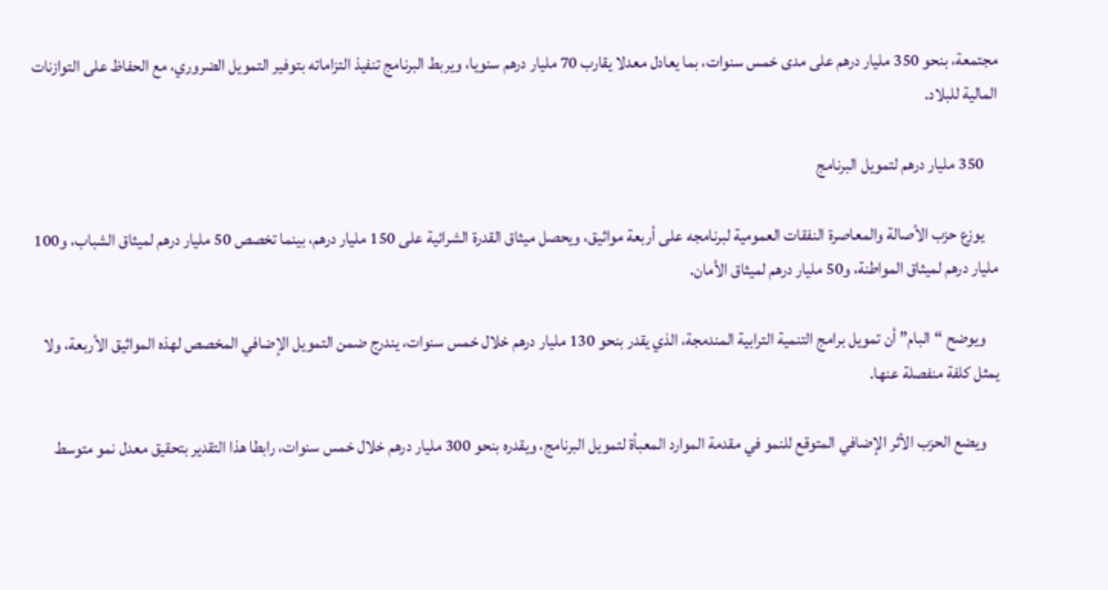مجتمعة، بنحو 350 مليار درهم على مدى خمس سنوات، بما يعادل معدلا يقارب 70 مليار درهم سنويا، ويربط البرنامج تنفيذ التزاماته بتوفير التمويل الضروري، مع الحفاظ على التوازنات المالية للبلاد.

    350 مليار درهم لتمويل البرنامج

    يوزع حزب الأصالة والمعاصرة النفقات العمومية لبرنامجه على أربعة مواثيق، ويحصل ميثاق القدرة الشرائية على 150 مليار درهم، بينما تخصص 50 مليار درهم لميثاق الشباب، و100 مليار درهم لميثاق المواطنة، و50 مليار درهم لميثاق الأمان.

    ويوضح “البام” أن تمويل برامج التنمية الترابية المندمجة، الذي يقدر بنحو 130 مليار درهم خلال خمس سنوات، يندرج ضمن التمويل الإضافي المخصص لهذه المواثيق الأربعة، ولا يمثل كلفة منفصلة عنها.

    ويضع الحزب الأثر الإضافي المتوقع للنمو في مقدمة الموارد المعبأة لتمويل البرنامج، ويقدره بنحو 300 مليار درهم خلال خمس سنوات، رابطا هذا التقدير بتحقيق معدل نمو متوسط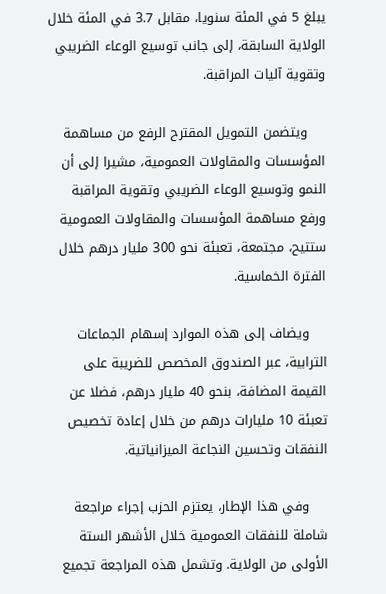يبلغ 5 في المئة سنويا، مقابل 3.7 في المئة خلال الولاية السابقة، إلى جانب توسيع الوعاء الضريبي وتقوية آليات المراقبة.

    ويتضمن التمويل المقترح الرفع من مساهمة المؤسسات والمقاولات العمومية، مشيرا إلى أن النمو وتوسيع الوعاء الضريبي وتقوية المراقبة ورفع مساهمة المؤسسات والمقاولات العمومية ستتيح، مجتمعة، تعبئة نحو 300 مليار درهم خلال الفترة الخماسية.

    ويضاف إلى هذه الموارد إسهام الجماعات الترابية، عبر الصندوق المخصص للضريبة على القيمة المضافة، بنحو 40 مليار درهم، فضلا عن تعبئة 10 مليارات درهم من خلال إعادة تخصيص النفقات وتحسين النجاعة الميزانياتية.

    وفي هذا الإطار، يعتزم الحزب إجراء مراجعة شاملة للنفقات العمومية خلال الأشهر الستة الأولى من الولاية. وتشمل هذه المراجعة تجميع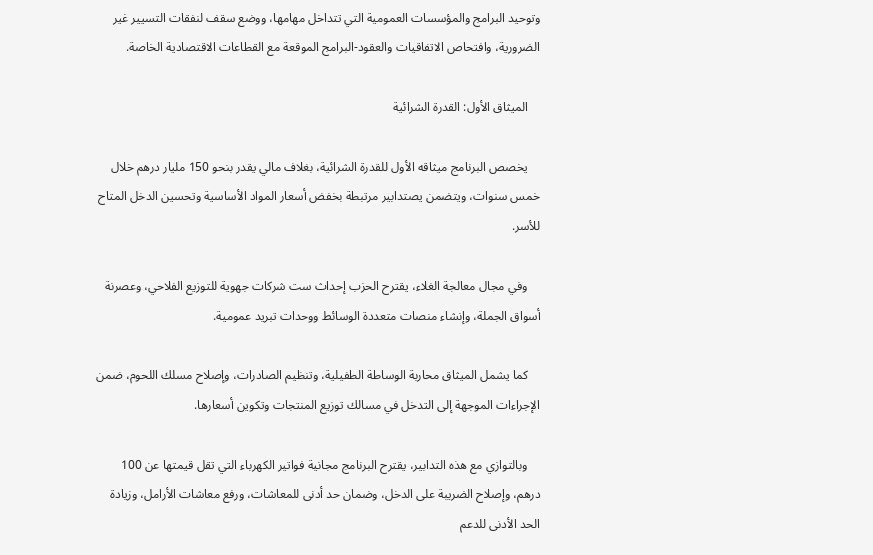وتوحيد البرامج والمؤسسات العمومية التي تتداخل مهامها، ووضع سقف لنفقات التسيير غير الضرورية، وافتحاص الاتفاقيات والعقود-البرامج الموقعة مع القطاعات الاقتصادية الخاصة.

    الميثاق الأول: القدرة الشرائية

    يخصص البرنامج ميثاقه الأول للقدرة الشرائية، بغلاف مالي يقدر بنحو 150 مليار درهم خلال خمس سنوات، ويتضمن يصتدابير مرتبطة بخفض أسعار المواد الأساسية وتحسين الدخل المتاح للأسر.

    وفي مجال معالجة الغلاء، يقترح الحزب إحداث ست شركات جهوية للتوزيع الفلاحي، وعصرنة أسواق الجملة، وإنشاء منصات متعددة الوسائط ووحدات تبريد عمومية.

    كما يشمل الميثاق محاربة الوساطة الطفيلية، وتنظيم الصادرات، وإصلاح مسلك اللحوم، ضمن الإجراءات الموجهة إلى التدخل في مسالك توزيع المنتجات وتكوين أسعارها.

    وبالتوازي مع هذه التدابير، يقترح البرنامج مجانية فواتير الكهرباء التي تقل قيمتها عن 100 درهم، وإصلاح الضريبة على الدخل، وضمان حد أدنى للمعاشات، ورفع معاشات الأرامل، وزيادة الحد الأدنى للدعم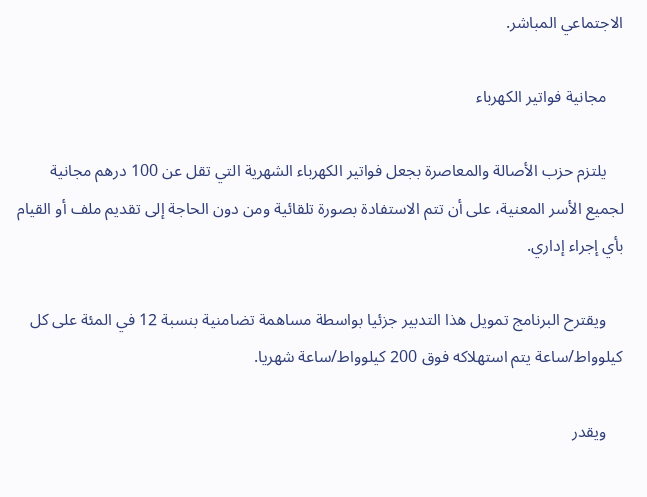الاجتماعي المباشر.

    مجانية فواتير الكهرباء

    يلتزم حزب الأصالة والمعاصرة بجعل فواتير الكهرباء الشهرية التي تقل عن 100 درهم مجانية لجميع الأسر المعنية، على أن تتم الاستفادة بصورة تلقائية ومن دون الحاجة إلى تقديم ملف أو القيام بأي إجراء إداري.

    ويقترح البرنامج تمويل هذا التدبير جزئيا بواسطة مساهمة تضامنية بنسبة 12 في المئة على كل كيلوواط/ساعة يتم استهلاكه فوق 200 كيلوواط/ساعة شهريا.

    ويقدر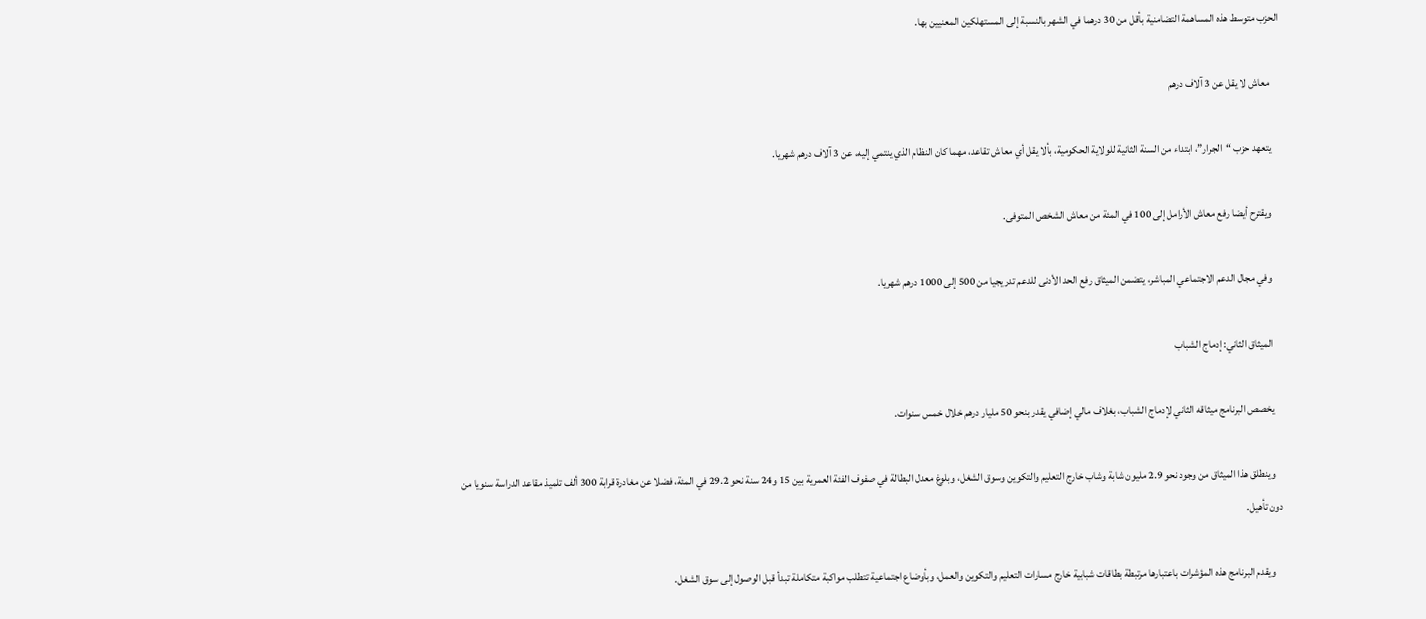الحزب متوسط هذه المساهمة التضامنية بأقل من 30 درهما في الشهر بالنسبة إلى المستهلكين المعنيين بها.

    معاش لا يقل عن 3 آلاف درهم

    يتعهد حزب “الجرار”، ابتداء من السنة الثانية للولاية الحكومية، بألا يقل أي معاش تقاعد، مهما كان النظام الذي ينتمي إليه، عن 3 آلاف درهم شهريا.

    ويقترح أيضا رفع معاش الأرامل إلى 100 في المئة من معاش الشخص المتوفى.

    وفي مجال الدعم الاجتماعي المباشر، يتضمن الميثاق رفع الحد الأدنى للدعم تدريجيا من 500 إلى 1000 درهم شهريا.

    الميثاق الثاني: إدماج الشباب

    يخصص البرنامج ميثاقه الثاني لإدماج الشباب، بغلاف مالي إضافي يقدر بنحو 50 مليار درهم خلال خمس سنوات.

    وينطلق هذا الميثاق من وجود نحو 2.9 مليون شابة وشاب خارج التعليم والتكوين وسوق الشغل، وبلوغ معدل البطالة في صفوف الفئة العمرية بين 15 و24 سنة نحو 29.2 في المئة، فضلا عن مغادرة قرابة 300 ألف تلميذ مقاعد الدراسة سنويا من دون تأهيل.

    ويقدم البرنامج هذه المؤشرات باعتبارها مرتبطة بطاقات شبابية خارج مسارات التعليم والتكوين والعمل، وبأوضاع اجتماعية تتطلب مواكبة متكاملة تبدأ قبل الوصول إلى سوق الشغل.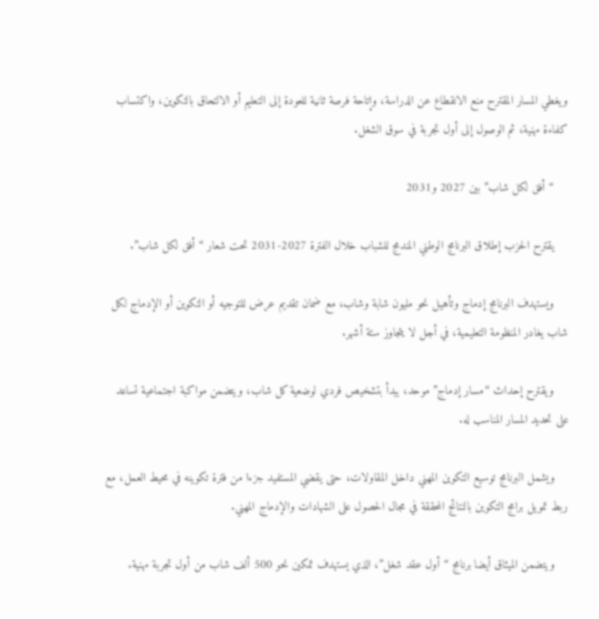ويغطي المسار المقترح منع الانقطاع عن الدراسة، وإتاحة فرصة ثانية للعودة إلى التعليم أو الالتحاق بالتكوين، واكتساب كفاءة مهنية، ثم الوصول إلى أول تجربة في سوق الشغل.

    “أفق لكل شاب” بين 2027 و2031

    يقترح الحزب إطلاق البرنامج الوطني المندمج للشباب خلال الفترة 2027-2031 تحت شعار “أفق لكل شاب”.

    ويستهدف البرنامج إدماج وتأهيل نحو مليون شابة وشاب، مع ضمان تقديم عرض للتوجيه أو التكوين أو الإدماج لكل شاب يغادر المنظومة التعليمية، في أجل لا يتجاوز ستة أشهر.

    ويقترح إحداث “مسار إدماج” موحد، يبدأ بتشخيص فردي لوضعية كل شاب، ويتضمن مواكبة اجتماعية تساعد على تحديد المسار المناسب له.

    ويشمل البرنامج توسيع التكوين المهني داخل المقاولات، حتى يقضي المستفيد جزءا من فترة تكوينه في محيط العمل، مع ربط تمويل برامج التكوين بالنتائج المحققة في مجال الحصول على الشهادات والإدماج المهني.

    ويتضمن الميثاق أيضا برنامج “أول عقد شغل”، الذي يستهدف تمكين نحو 500 ألف شاب من أول تجربة مهنية.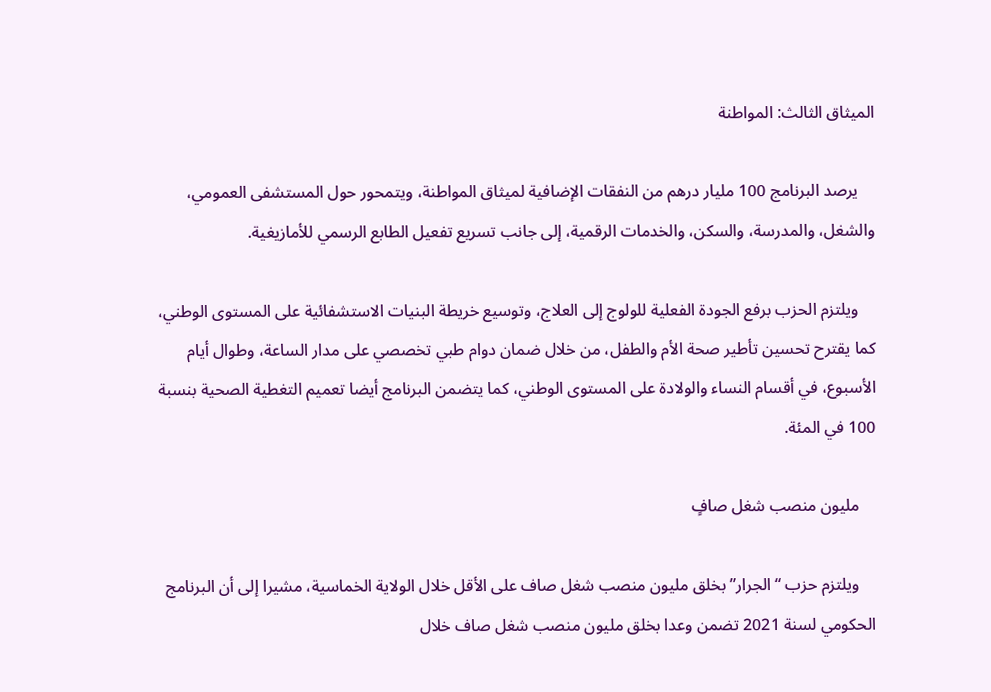الميثاق الثالث: المواطنة

    يرصد البرنامج 100 مليار درهم من النفقات الإضافية لميثاق المواطنة، ويتمحور حول المستشفى العمومي، والشغل، والمدرسة، والسكن، والخدمات الرقمية، إلى جانب تسريع تفعيل الطابع الرسمي للأمازيغية.

    ويلتزم الحزب برفع الجودة الفعلية للولوج إلى العلاج، وتوسيع خريطة البنيات الاستشفائية على المستوى الوطني، كما يقترح تحسين تأطير صحة الأم والطفل، من خلال ضمان دوام طبي تخصصي على مدار الساعة، وطوال أيام الأسبوع، في أقسام النساء والولادة على المستوى الوطني، كما يتضمن البرنامج أيضا تعميم التغطية الصحية بنسبة 100 في المئة.

    مليون منصب شغل صافٍ

    ويلتزم حزب “الجرار” بخلق مليون منصب شغل صاف على الأقل خلال الولاية الخماسية، مشيرا إلى أن البرنامج الحكومي لسنة 2021 تضمن وعدا بخلق مليون منصب شغل صاف خلال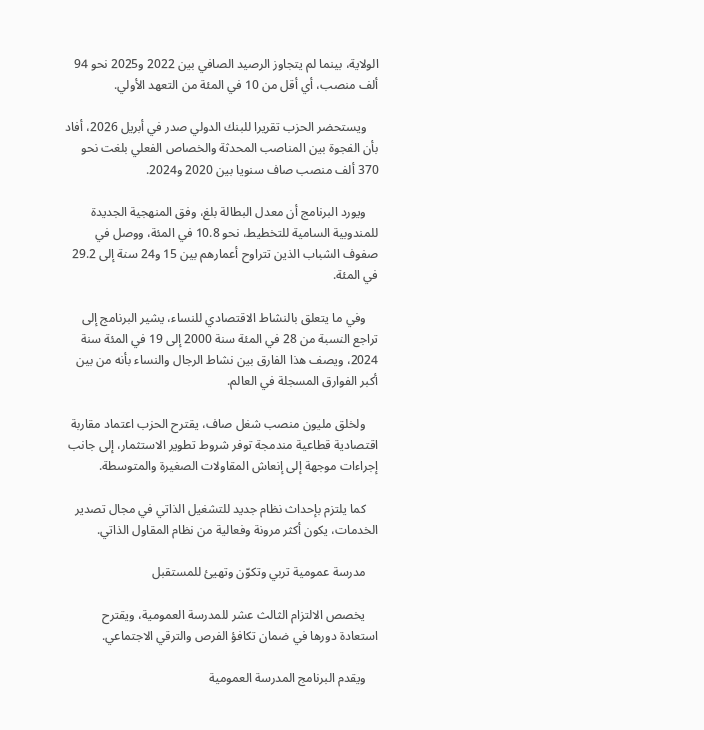الولاية، بينما لم يتجاوز الرصيد الصافي بين 2022 و2025 نحو 94 ألف منصب، أي أقل من 10 في المئة من التعهد الأولي.

    ويستحضر الحزب تقريرا للبنك الدولي صدر في أبريل 2026، أفاد بأن الفجوة بين المناصب المحدثة والخصاص الفعلي بلغت نحو 370 ألف منصب صاف سنويا بين 2020 و2024.

    ويورد البرنامج أن معدل البطالة بلغ، وفق المنهجية الجديدة للمندوبية السامية للتخطيط، نحو 10.8 في المئة، ووصل في صفوف الشباب الذين تتراوح أعمارهم بين 15 و24 سنة إلى 29.2 في المئة.

    وفي ما يتعلق بالنشاط الاقتصادي للنساء، يشير البرنامج إلى تراجع النسبة من 28 في المئة سنة 2000 إلى 19 في المئة سنة 2024، ويصف هذا الفارق بين نشاط الرجال والنساء بأنه من بين أكبر الفوارق المسجلة في العالم.

    ولخلق مليون منصب شغل صاف، يقترح الحزب اعتماد مقاربة اقتصادية قطاعية مندمجة توفر شروط تطوير الاستثمار، إلى جانب إجراءات موجهة إلى إنعاش المقاولات الصغيرة والمتوسطة.

    كما يلتزم بإحداث نظام جديد للتشغيل الذاتي في مجال تصدير الخدمات، يكون أكثر مرونة وفعالية من نظام المقاول الذاتي.

    مدرسة عمومية تربي وتكوّن وتهيئ للمستقبل

    يخصص الالتزام الثالث عشر للمدرسة العمومية، ويقترح استعادة دورها في ضمان تكافؤ الفرص والترقي الاجتماعي.

    ويقدم البرنامج المدرسة العمومية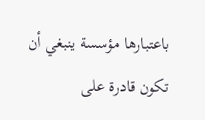باعتبارها مؤسسة ينبغي أن تكون قادرة على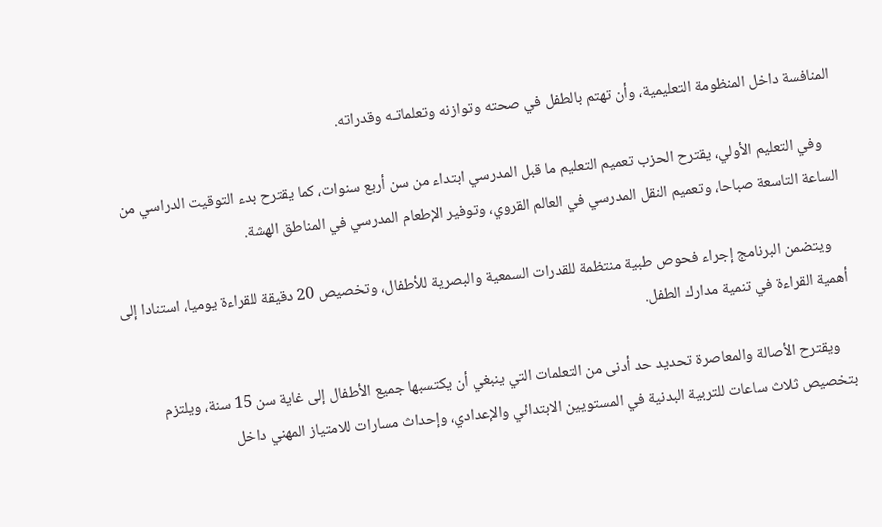المنافسة داخل المنظومة التعليمية، وأن تهتم بالطفل في صحته وتوازنه وتعلماتـه وقدراته.

    وفي التعليم الأولي، يقترح الحزب تعميم التعليم ما قبل المدرسي ابتداء من سن أربع سنوات، كما يقترح بدء التوقيت الدراسي من الساعة التاسعة صباحا، وتعميم النقل المدرسي في العالم القروي، وتوفير الإطعام المدرسي في المناطق الهشة.

    ويتضمن البرنامج إجراء فحوص طبية منتظمة للقدرات السمعية والبصرية للأطفال، وتخصيص 20 دقيقة للقراءة يوميا، استنادا إلى أهمية القراءة في تنمية مدارك الطفل.

    ويقترح الأصالة والمعاصرة تحديد حد أدنى من التعلمات التي ينبغي أن يكتسبها جميع الأطفال إلى غاية سن 15 سنة، ويلتزم بتخصيص ثلاث ساعات للتربية البدنية في المستويين الابتدائي والإعدادي، وإحداث مسارات للامتياز المهني داخل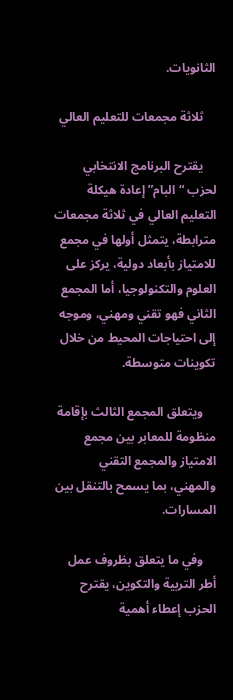الثانويات.

    ثلاثة مجمعات للتعليم العالي

    يقترح البرنامج الانتخابي لحزب “البام” إعادة هيكلة التعليم العالي في ثلاثة مجمعات مترابطة، يتمثل أولها في مجمع للامتياز بأبعاد دولية، يركز على العلوم والتكنولوجيا، أما المجمع الثاني فهو تقني ومهني، وموجه إلى احتياجات المحيط من خلال تكوينات متوسطة.

    ويتعلق المجمع الثالث بإقامة منظومة للمعابر بين مجمع الامتياز والمجمع التقني والمهني، بما يسمح بالتنقل بين المسارات.

    وفي ما يتعلق بظروف عمل أطر التربية والتكوين، يقترح الحزب إعطاء أهمية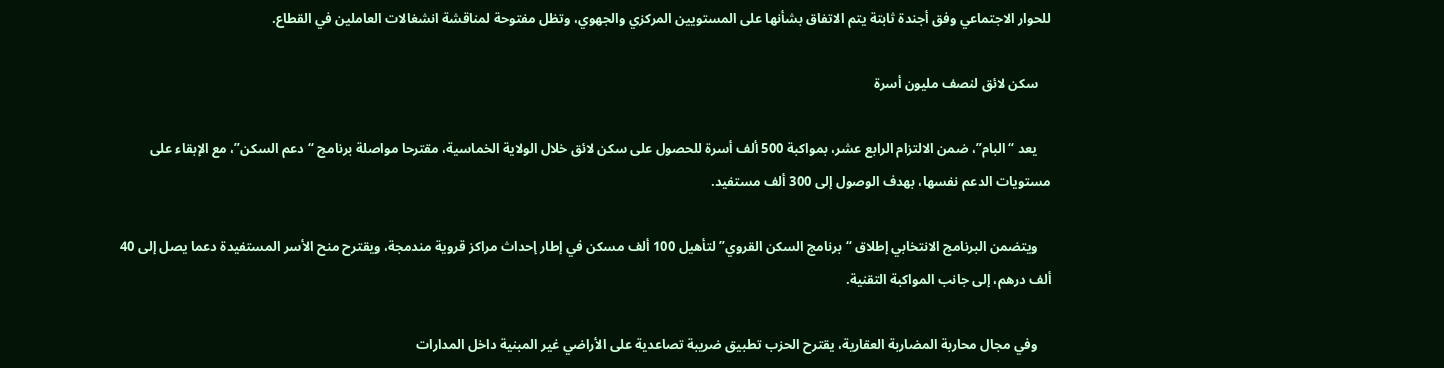للحوار الاجتماعي وفق أجندة ثابتة يتم الاتفاق بشأنها على المستويين المركزي والجهوي، وتظل مفتوحة لمناقشة انشغالات العاملين في القطاع.

    سكن لائق لنصف مليون أسرة

    يعد “البام”، ضمن الالتزام الرابع عشر، بمواكبة 500 ألف أسرة للحصول على سكن لائق خلال الولاية الخماسية، مقترحا مواصلة برنامج “دعم السكن”، مع الإبقاء على مستويات الدعم نفسها، بهدف الوصول إلى 300 ألف مستفيد.

    ويتضمن البرنامج الانتخابي إطلاق “برنامج السكن القروي” لتأهيل 100 ألف مسكن في إطار إحداث مراكز قروية مندمجة، ويقترح منح الأسر المستفيدة دعما يصل إلى 40 ألف درهم، إلى جانب المواكبة التقنية.

    وفي مجال محاربة المضاربة العقارية، يقترح الحزب تطبيق ضريبة تصاعدية على الأراضي غير المبنية داخل المدارات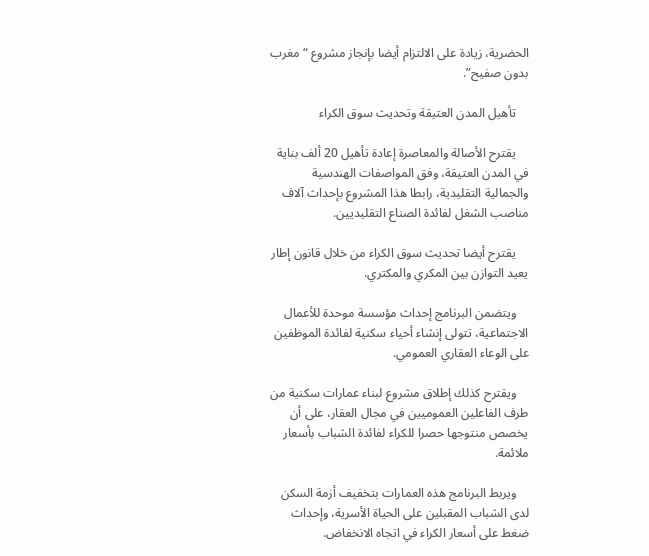الحضرية، زيادة على الالتزام أيضا بإنجاز مشروع “مغرب بدون صفيح”.

    تأهيل المدن العتيقة وتحديث سوق الكراء

    يقترح الأصالة والمعاصرة إعادة تأهيل 20 ألف بناية في المدن العتيقة، وفق المواصفات الهندسية والجمالية التقليدية، رابطا هذا المشروع بإحداث آلاف مناصب الشغل لفائدة الصناع التقليديين.

    يقترح أيضا تحديث سوق الكراء من خلال قانون إطار يعيد التوازن بين المكري والمكتري.

    ويتضمن البرنامج إحداث مؤسسة موحدة للأعمال الاجتماعية، تتولى إنشاء أحياء سكنية لفائدة الموظفين على الوعاء العقاري العمومي.

    ويقترح كذلك إطلاق مشروع لبناء عمارات سكنية من طرف الفاعلين العموميين في مجال العقار، على أن يخصص منتوجها حصرا للكراء لفائدة الشباب بأسعار ملائمة.

    ويربط البرنامج هذه العمارات بتخفيف أزمة السكن لدى الشباب المقبلين على الحياة الأسرية، وإحداث ضغط على أسعار الكراء في اتجاه الانخفاض.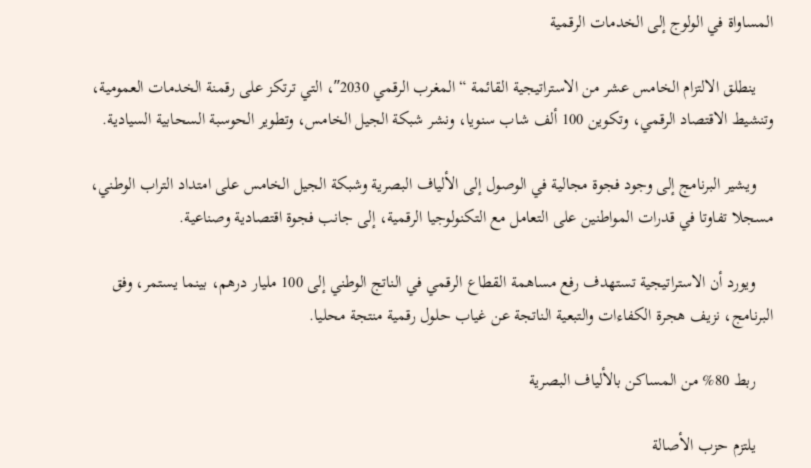المساواة في الولوج إلى الخدمات الرقمية

    ينطلق الالتزام الخامس عشر من الاستراتيجية القائمة “المغرب الرقمي 2030″، التي ترتكز على رقمنة الخدمات العمومية، وتنشيط الاقتصاد الرقمي، وتكوين 100 ألف شاب سنويا، ونشر شبكة الجيل الخامس، وتطوير الحوسبة السحابية السيادية.

    ويشير البرنامج إلى وجود فجوة مجالية في الوصول إلى الألياف البصرية وشبكة الجيل الخامس على امتداد التراب الوطني، مسجلا تفاوتا في قدرات المواطنين على التعامل مع التكنولوجيا الرقمية، إلى جانب فجوة اقتصادية وصناعية.

    ويورد أن الاستراتيجية تستهدف رفع مساهمة القطاع الرقمي في الناتج الوطني إلى 100 مليار درهم، بينما يستمر، وفق البرنامج، نزيف هجرة الكفاءات والتبعية الناتجة عن غياب حلول رقمية منتجة محليا.

    ربط 80% من المساكن بالألياف البصرية

    يلتزم حزب الأصالة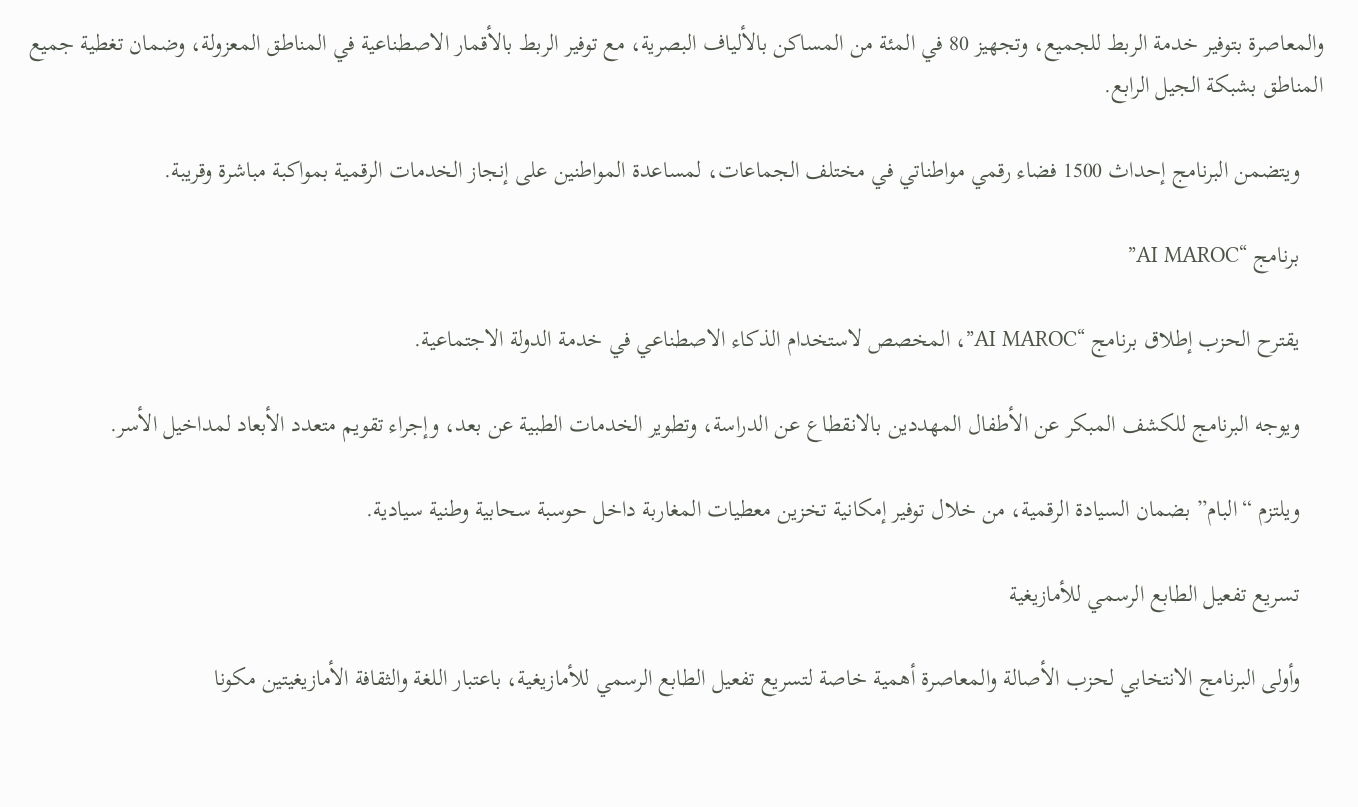والمعاصرة بتوفير خدمة الربط للجميع، وتجهيز 80 في المئة من المساكن بالألياف البصرية، مع توفير الربط بالأقمار الاصطناعية في المناطق المعزولة، وضمان تغطية جميع المناطق بشبكة الجيل الرابع.

    ويتضمن البرنامج إحداث 1500 فضاء رقمي مواطناتي في مختلف الجماعات، لمساعدة المواطنين على إنجاز الخدمات الرقمية بمواكبة مباشرة وقريبة.

    برنامج “AI MAROC”

    يقترح الحزب إطلاق برنامج “AI MAROC”، المخصص لاستخدام الذكاء الاصطناعي في خدمة الدولة الاجتماعية.

    ويوجه البرنامج للكشف المبكر عن الأطفال المهددين بالانقطاع عن الدراسة، وتطوير الخدمات الطبية عن بعد، وإجراء تقويم متعدد الأبعاد لمداخيل الأسر.

    ويلتزم “البام” بضمان السيادة الرقمية، من خلال توفير إمكانية تخزين معطيات المغاربة داخل حوسبة سحابية وطنية سيادية.

    تسريع تفعيل الطابع الرسمي للأمازيغية

    وأولى البرنامج الانتخابي لحزب الأصالة والمعاصرة أهمية خاصة لتسريع تفعيل الطابع الرسمي للأمازيغية، باعتبار اللغة والثقافة الأمازيغيتين مكونا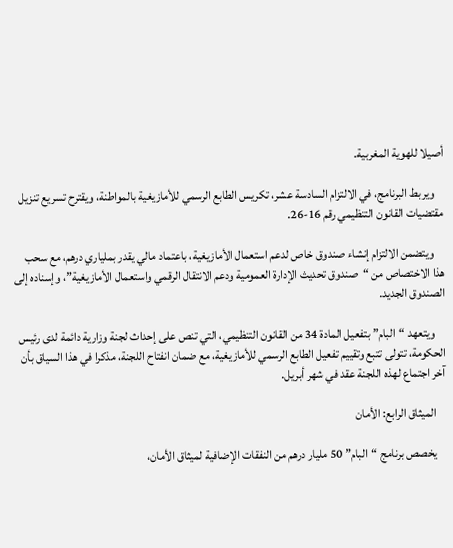أصيلا للهوية المغربية.

    ويربط البرنامج، في الالتزام السادسة عشر، تكريس الطابع الرسمي للأمازيغية بالمواطنة، ويقترح تسريع تنزيل مقتضيات القانون التنظيمي رقم 16-26.

    ويتضمن الالتزام إنشاء صندوق خاص لدعم استعمال الأمازيغية، باعتماد مالي يقدر بملياري درهم، مع سحب هذا الاختصاص من “صندوق تحديث الإدارة العمومية ودعم الانتقال الرقمي واستعمال الأمازيغية”، وإسناده إلى الصندوق الجديد.

    ويتعهد “البام” بتفعيل المادة 34 من القانون التنظيمي، التي تنص على إحداث لجنة وزارية دائمة لدى رئيس الحكومة، تتولى تتبع وتقييم تفعيل الطابع الرسمي للأمازيغية، مع ضمان انفتاح اللجنة، مذكرا في هذا السياق بأن آخر اجتماع لهذه اللجنة عقد في شهر أبريل.

    الميثاق الرابع: الأمان

    يخصص برنامج “البام” 50 مليار درهم من النفقات الإضافية لميثاق الأمان،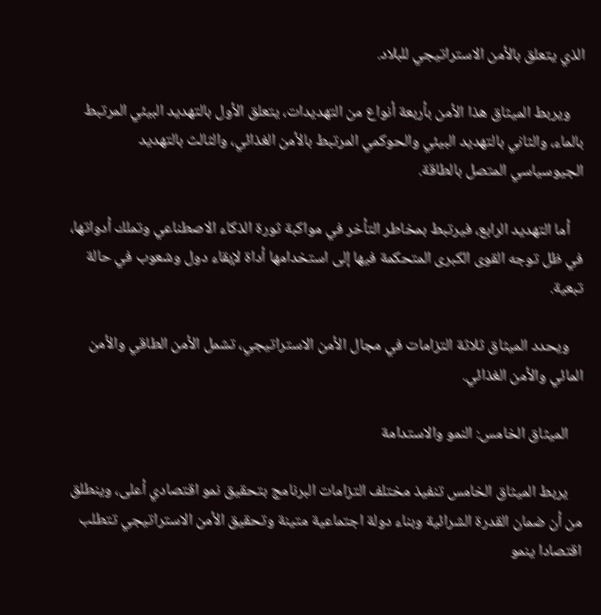الذي يتعلق بالأمن الاستراتيجي للبلاد.

    ويربط الميثاق هذا الأمن بأربعة أنواع من التهديدات، يتعلق الأول بالتهديد البيئي المرتبط بالماء، والثاني بالتهديد البيئي والحوكمي المرتبط بالأمن الغذائي، والثالث بالتهديد الجيوسياسي المتصل بالطاقة.

    أما التهديد الرابع، فيرتبط بمخاطر التأخر في مواكبة ثورة الذكاء الاصطناعي وتملك أدواتها، في ظل توجه القوى الكبرى المتحكمة فيها إلى استخدامها أداة لإبقاء دول وشعوب في حالة تبعية.

    ويحدد الميثاق ثلاثة التزامات في مجال الأمن الاستراتيجي، تشمل الأمن الطاقي والأمن المائي والأمن الغذائي.

    الميثاق الخامس: النمو والاستدامة

    يربط الميثاق الخامس تنفيذ مختلف التزامات البرنامج بتحقيق نمو اقتصادي أعلى، وينطلق من أن ضمان القدرة الشرائية وبناء دولة اجتماعية متينة وتحقيق الأمن الاستراتيجي تتطلب اقتصادا ينمو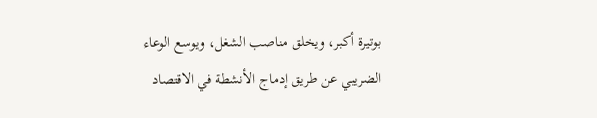بوتيرة أكبر، ويخلق مناصب الشغل، ويوسع الوعاء الضريبي عن طريق إدماج الأنشطة في الاقتصاد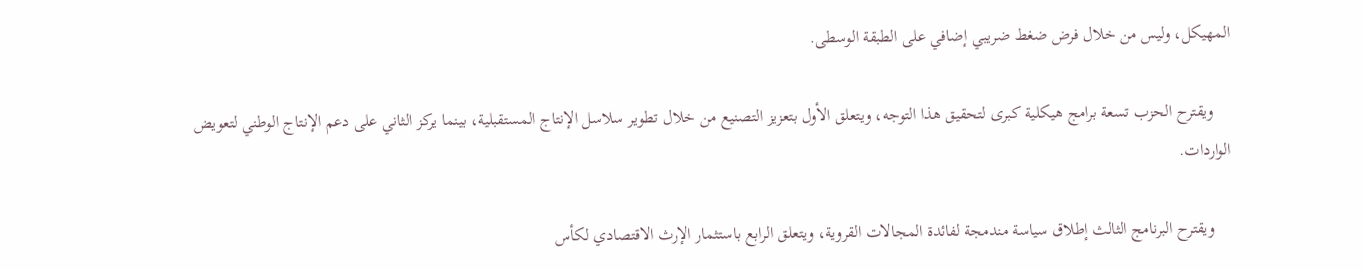المهيكل، وليس من خلال فرض ضغط ضريبي إضافي على الطبقة الوسطى.

    ويقترح الحزب تسعة برامج هيكلية كبرى لتحقيق هذا التوجه، ويتعلق الأول بتعزيز التصنيع من خلال تطوير سلاسل الإنتاج المستقبلية، بينما يركز الثاني على دعم الإنتاج الوطني لتعويض الواردات.

    ويقترح البرنامج الثالث إطلاق سياسة مندمجة لفائدة المجالات القروية، ويتعلق الرابع باستثمار الإرث الاقتصادي لكأس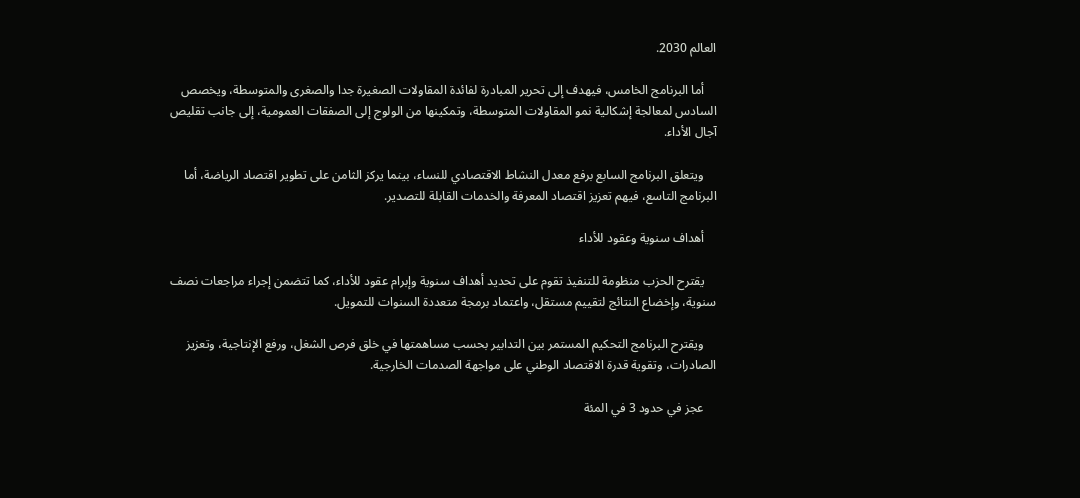العالم 2030.

    أما البرنامج الخامس، فيهدف إلى تحرير المبادرة لفائدة المقاولات الصغيرة جدا والصغرى والمتوسطة، ويخصص السادس لمعالجة إشكالية نمو المقاولات المتوسطة، وتمكينها من الولوج إلى الصفقات العمومية، إلى جانب تقليص آجال الأداء.

    ويتعلق البرنامج السابع برفع معدل النشاط الاقتصادي للنساء، بينما يركز الثامن على تطوير اقتصاد الرياضة، أما البرنامج التاسع، فيهم تعزيز اقتصاد المعرفة والخدمات القابلة للتصدير.

    أهداف سنوية وعقود للأداء

    يقترح الحزب منظومة للتنفيذ تقوم على تحديد أهداف سنوية وإبرام عقود للأداء، كما تتضمن إجراء مراجعات نصف سنوية، وإخضاع النتائج لتقييم مستقل، واعتماد برمجة متعددة السنوات للتمويل.

    ويقترح البرنامج التحكيم المستمر بين التدابير بحسب مساهمتها في خلق فرص الشغل، ورفع الإنتاجية، وتعزيز الصادرات، وتقوية قدرة الاقتصاد الوطني على مواجهة الصدمات الخارجية.

    عجز في حدود 3 في المئة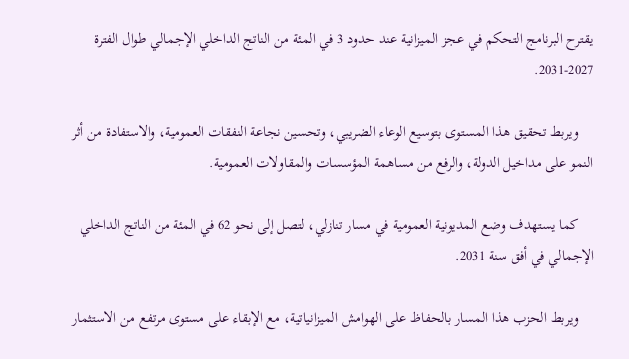يقترح البرنامج التحكم في عجز الميزانية عند حدود 3 في المئة من الناتج الداخلي الإجمالي طوال الفترة 2027-2031.

    ويربط تحقيق هذا المستوى بتوسيع الوعاء الضريبي، وتحسين نجاعة النفقات العمومية، والاستفادة من أثر النمو على مداخيل الدولة، والرفع من مساهمة المؤسسات والمقاولات العمومية.

    كما يستهدف وضع المديونية العمومية في مسار تنازلي، لتصل إلى نحو 62 في المئة من الناتج الداخلي الإجمالي في أفق سنة 2031.

    ويربط الحزب هذا المسار بالحفاظ على الهوامش الميزانياتية، مع الإبقاء على مستوى مرتفع من الاستثمار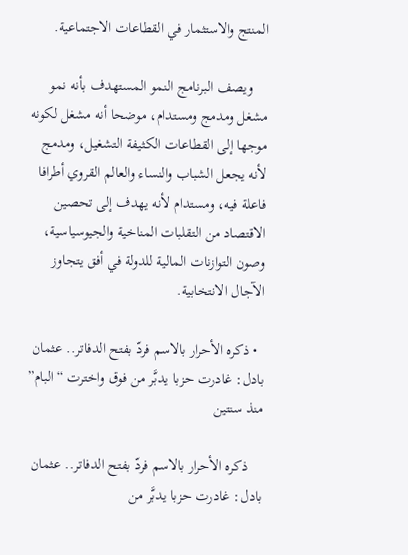المنتج والاستثمار في القطاعات الاجتماعية.

    ويصف البرنامج النمو المستهدف بأنه نمو مشغل ومدمج ومستدام، موضحا أنه مشغل لكونه موجها إلى القطاعات الكثيفة التشغيل، ومدمج لأنه يجعل الشباب والنساء والعالم القروي أطرافا فاعلة فيه، ومستدام لأنه يهدف إلى تحصين الاقتصاد من التقلبات المناخية والجيوسياسية، وصون التوازنات المالية للدولة في أفق يتجاوز الآجال الانتخابية.

  • ذكره الأحرار بالاسم فردّ بفتح الدفاتر.. عثمان بادل: غادرت حزبا يدبَّر من فوق واخترت “البام” منذ سنتين

    ذكره الأحرار بالاسم فردّ بفتح الدفاتر.. عثمان بادل: غادرت حزبا يدبَّر من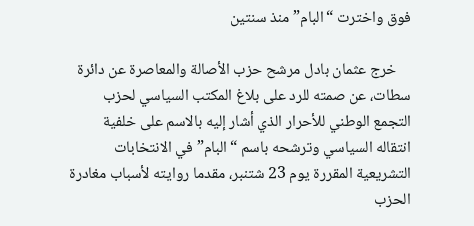فوق واخترت “البام” منذ سنتين

    خرج عثمان بادل مرشح حزب الأصالة والمعاصرة عن دائرة سطات، عن صمته للرد على بلاغ المكتب السياسي لحزب التجمع الوطني للأحرار الذي أشار إليه بالاسم على خلفية انتقاله السياسي وترشحه باسم “البام” في الانتخابات التشريعية المقررة يوم 23 شتنبر، مقدما روايته لأسباب مغادرة الحزب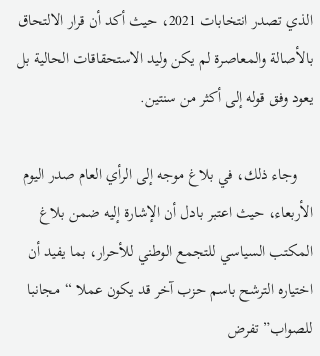الذي تصدر انتخابات 2021، حيث أكد أن قرار الالتحاق بالأصالة والمعاصرة لم يكن وليد الاستحقاقات الحالية بل يعود وفق قوله إلى أكثر من سنتين.

    وجاء ذلك، في بلاغ موجه إلى الرأي العام صدر اليوم الأربعاء، حيث اعتبر بادل أن الإشارة إليه ضمن بلاغ المكتب السياسي للتجمع الوطني للأحرار، بما يفيد أن اختياره الترشح باسم حزب آخر قد يكون عملا “مجانبا للصواب” تفرض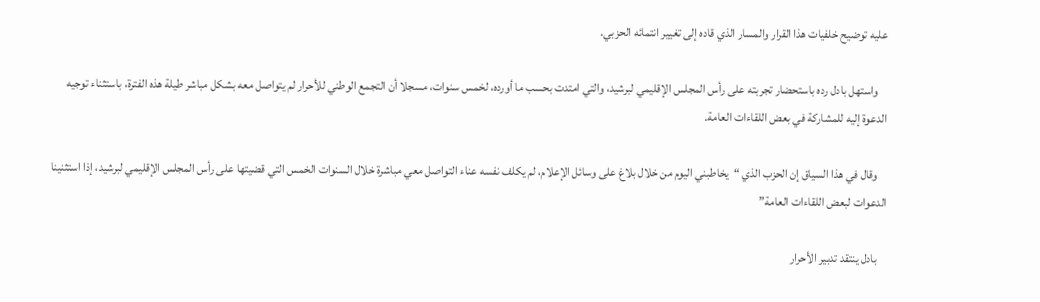عليه توضيح خلفيات هذا القرار والمسار الذي قاده إلى تغيير انتمائه الحزبي.

    واستهل بادل رده باستحضار تجربته على رأس المجلس الإقليمي لبرشيد، والتي امتدت بحسب ما أورده، لخمس سنوات، مسجلا أن التجمع الوطني للأحرار لم يتواصل معه بشكل مباشر طيلة هذه الفترة، باستثناء توجيه الدعوة إليه للمشاركة في بعض اللقاءات العامة.

    وقال في هذا السياق إن الحزب الذي “يخاطبني اليوم من خلال بلاغ على وسائل الإعلام، لم يكلف نفسه عناء التواصل معي مباشرة خلال السنوات الخمس التي قضيتها على رأس المجلس الإقليمي لبرشيد، إذا استثنينا الدعوات لبعض اللقاءات العامة”

    بادل ينتقد تدبير الأحرار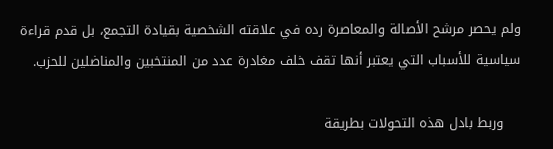ولم يحصر مرشح الأصالة والمعاصرة رده في علاقته الشخصية بقيادة التجمع، بل قدم قراءة سياسية للأسباب التي يعتبر أنها تقف خلف مغادرة عدد من المنتخبين والمناضلين للحزب.

    وربط بادل هذه التحولات بطريقة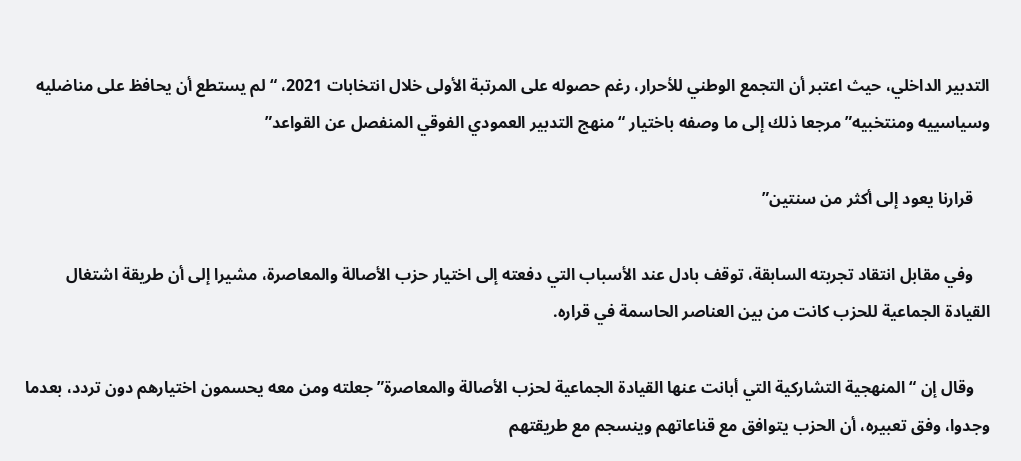التدبير الداخلي، حيث اعتبر أن التجمع الوطني للأحرار، رغم حصوله على المرتبة الأولى خلال انتخابات 2021، “لم يستطع أن يحافظ على مناضليه وسياسييه ومنتخبيه” مرجعا ذلك إلى ما وصفه باختيار “منهج التدبير العمودي الفوقي المنفصل عن القواعد”

    قرارنا يعود إلى أكثر من سنتين”

    وفي مقابل انتقاد تجربته السابقة، توقف بادل عند الأسباب التي دفعته إلى اختيار حزب الأصالة والمعاصرة، مشيرا إلى أن طريقة اشتغال القيادة الجماعية للحزب كانت من بين العناصر الحاسمة في قراره.

    وقال إن “المنهجية التشاركية التي أبانت عنها القيادة الجماعية لحزب الأصالة والمعاصرة” جعلته ومن معه يحسمون اختيارهم دون تردد، بعدما وجدوا، وفق تعبيره، أن الحزب يتوافق مع قناعاتهم وينسجم مع طريقتهم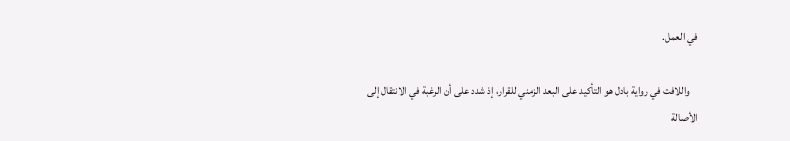في العمل.

    واللافت في رواية بادل هو التأكيد على البعد الزمني للقرار، إذ شدد على أن الرغبة في الانتقال إلى الأصالة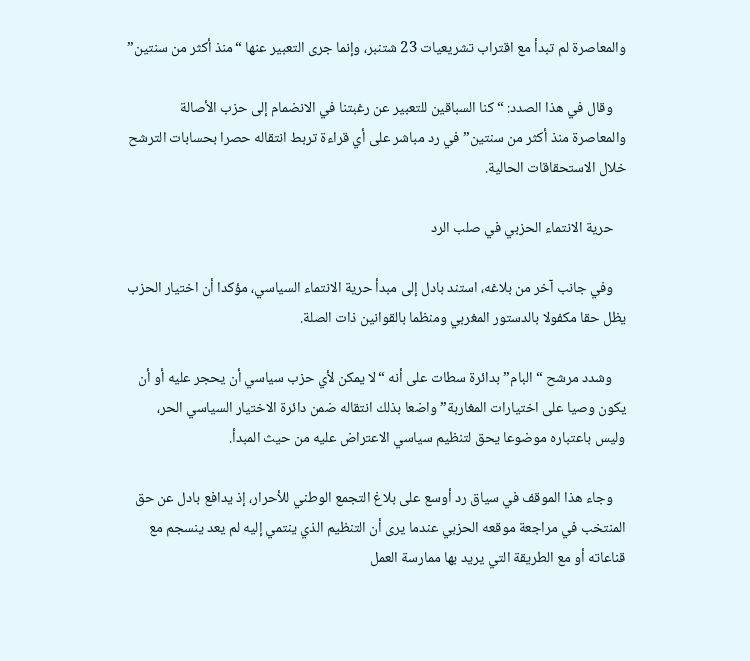والمعاصرة لم تبدأ مع اقتراب تشريعيات 23 شتنبر، وإنما جرى التعبير عنها “منذ أكثر من سنتين”

    وقال في هذا الصدد: “كنا السباقين للتعبير عن رغبتنا في الانضمام إلى حزب الأصالة والمعاصرة منذ أكثر من سنتين” في رد مباشر على أي قراءة تربط انتقاله حصرا بحسابات الترشح خلال الاستحقاقات الحالية.

    حرية الانتماء الحزبي في صلب الرد

    وفي جانب آخر من بلاغه، استند بادل إلى مبدأ حرية الانتماء السياسي، مؤكدا أن اختيار الحزب يظل حقا مكفولا بالدستور المغربي ومنظما بالقوانين ذات الصلة.

    وشدد مرشح “البام” بدائرة سطات على أنه “لا يمكن لأي حزب سياسي أن يحجر عليه أو أن يكون وصيا على اختيارات المغاربة” واضعا بذلك انتقاله ضمن دائرة الاختيار السياسي الحر، وليس باعتباره موضوعا يحق لتنظيم سياسي الاعتراض عليه من حيث المبدأ.

    وجاء هذا الموقف في سياق رد أوسع على بلاغ التجمع الوطني للأحرار، إذ يدافع بادل عن حق المنتخب في مراجعة موقعه الحزبي عندما يرى أن التنظيم الذي ينتمي إليه لم يعد ينسجم مع قناعاته أو مع الطريقة التي يريد بها ممارسة العمل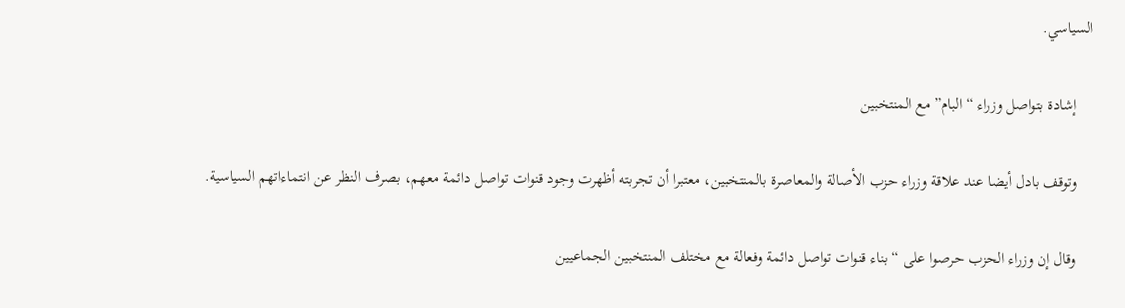السياسي.

    إشادة بتواصل وزراء “البام” مع المنتخبين

    وتوقف بادل أيضا عند علاقة وزراء حزب الأصالة والمعاصرة بالمنتخبين، معتبرا أن تجربته أظهرت وجود قنوات تواصل دائمة معهم، بصرف النظر عن انتماءاتهم السياسية.

    وقال إن وزراء الحزب حرصوا على “بناء قنوات تواصل دائمة وفعالة مع مختلف المنتخبين الجماعيين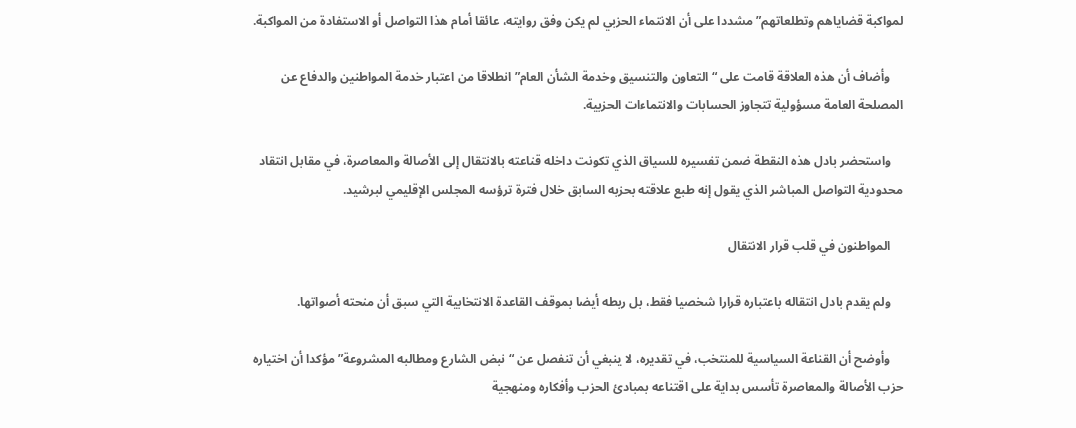لمواكبة قضاياهم وتطلعاتهم” مشددا على أن الانتماء الحزبي لم يكن وفق روايته، عائقا أمام هذا التواصل أو الاستفادة من المواكبة.

    وأضاف أن هذه العلاقة قامت على “التعاون والتنسيق وخدمة الشأن العام” انطلاقا من اعتبار خدمة المواطنين والدفاع عن المصلحة العامة مسؤولية تتجاوز الحسابات والانتماءات الحزبية.

    واستحضر بادل هذه النقطة ضمن تفسيره للسياق الذي تكونت داخله قناعته بالانتقال إلى الأصالة والمعاصرة، في مقابل انتقاد محدودية التواصل المباشر الذي يقول إنه طبع علاقته بحزبه السابق خلال فترة ترؤسه المجلس الإقليمي لبرشيد.

    المواطنون في قلب قرار الانتقال

    ولم يقدم بادل انتقاله باعتباره قرارا شخصيا فقط، بل ربطه أيضا بموقف القاعدة الانتخابية التي سبق أن منحته أصواتها.

    وأوضح أن القناعة السياسية للمنتخب، في تقديره، لا ينبغي أن تنفصل عن “نبض الشارع ومطالبه المشروعة” مؤكدا أن اختياره حزب الأصالة والمعاصرة تأسس بداية على اقتناعه بمبادئ الحزب وأفكاره ومنهجية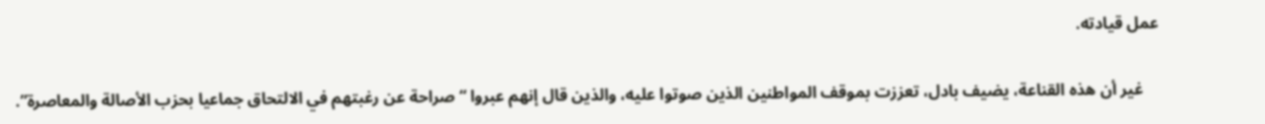عمل قيادته.

    غير أن هذه القناعة، يضيف بادل، تعززت بموقف المواطنين الذين صوتوا عليه، والذين قال إنهم عبروا “صراحة عن رغبتهم في الالتحاق جماعيا بحزب الأصالة والمعاصرة”.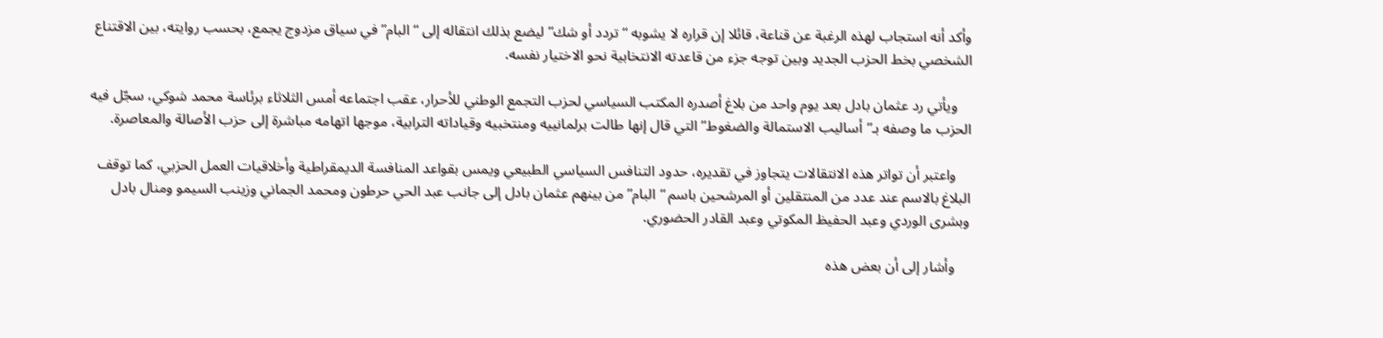وأكد أنه استجاب لهذه الرغبة عن قناعة، قائلا إن قراره لا يشوبه “تردد أو شك” ليضع بذلك انتقاله إلى “البام” في سياق مزدوج يجمع، بحسب روايته، بين الاقتناع الشخصي بخط الحزب الجديد وبين توجه جزء من قاعدته الانتخابية نحو الاختيار نفسه.

    ويأتي رد عثمان بادل بعد يوم واحد من بلاغ أصدره المكتب السياسي لحزب التجمع الوطني للأحرار، عقب اجتماعه أمس الثلاثاء برئاسة محمد شوكي، سجّل فيه الحزب ما وصفه بـ”أساليب الاستمالة والضغوط” التي قال إنها طالت برلمانييه ومنتخبيه وقياداته الترابية، موجها اتهامه مباشرة إلى حزب الأصالة والمعاصرة.

    واعتبر أن تواتر هذه الانتقالات يتجاوز في تقديره، حدود التنافس السياسي الطبيعي ويمس بقواعد المنافسة الديمقراطية وأخلاقيات العمل الحزبي، كما توقف البلاغ بالاسم عند عدد من المنتقلين أو المرشحين باسم “البام” من بينهم عثمان بادل إلى جانب عبد الحي حرطون ومحمد الجماني وزينب السيمو ومنال بادل وبشرى الوردي وعبد الحفيظ المكوتي وعبد القادر الحضوري.

    وأشار إلى أن بعض هذه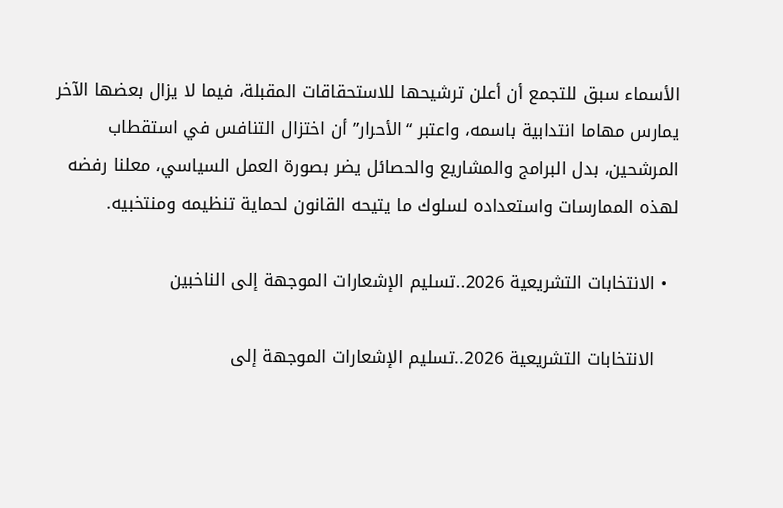الأسماء سبق للتجمع أن أعلن ترشيحها للاستحقاقات المقبلة، فيما لا يزال بعضها الآخر يمارس مهاما انتدابية باسمه، واعتبر “الأحرار” أن اختزال التنافس في استقطاب المرشحين، بدل البرامج والمشاريع والحصائل يضر بصورة العمل السياسي، معلنا رفضه لهذه الممارسات واستعداده لسلوك ما يتيحه القانون لحماية تنظيمه ومنتخبيه.

  • الانتخابات التشريعية 2026..تسليم الإشعارات الموجهة إلى الناخبين

    الانتخابات التشريعية 2026..تسليم الإشعارات الموجهة إلى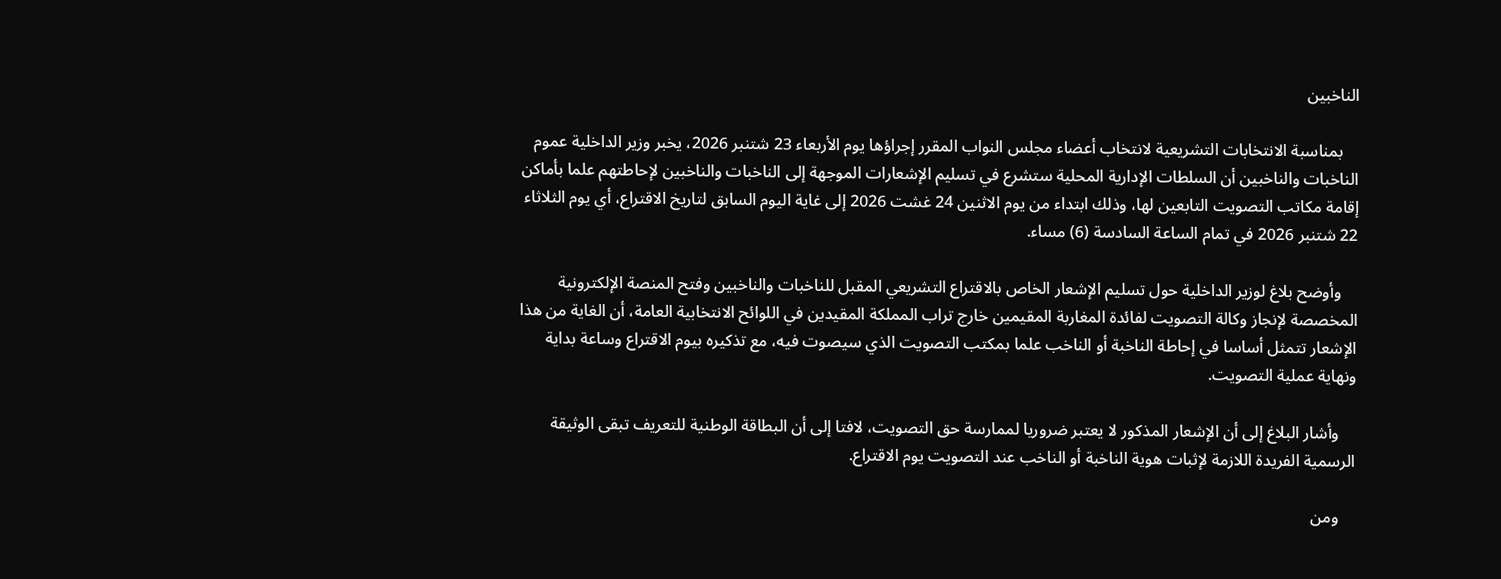الناخبين

    بمناسبة الانتخابات التشريعية لانتخاب أعضاء مجلس النواب المقرر إجراؤها يوم الأربعاء 23 شتنبر 2026، يخبر وزير الداخلية عموم الناخبات والناخبين أن السلطات الإدارية المحلية ستشرع في تسليم الإشعارات الموجهة إلى الناخبات والناخبين لإحاطتهم علما بأماكن إقامة مكاتب التصويت التابعين لها، وذلك ابتداء من يوم الاثنين 24 غشت 2026 إلى غاية اليوم السابق لتاريخ الاقتراع، أي يوم الثلاثاء 22 شتنبر 2026 في تمام الساعة السادسة (6) مساء.

    وأوضح بلاغ لوزير الداخلية حول تسليم الإشعار الخاص بالاقتراع التشريعي المقبل للناخبات والناخبين وفتح المنصة الإلكترونية المخصصة لإنجاز وكالة التصويت لفائدة المغاربة المقيمين خارج تراب المملكة المقيدين في اللوائح الانتخابية العامة، أن الغاية من هذا الإشعار تتمثل أساسا في إحاطة الناخبة أو الناخب علما بمكتب التصويت الذي سيصوت فيه، مع تذكيره بيوم الاقتراع وساعة بداية ونهاية عملية التصويت.

    وأشار البلاغ إلى أن الإشعار المذكور لا يعتبر ضروريا لممارسة حق التصويت، لافتا إلى أن البطاقة الوطنية للتعريف تبقى الوثيقة الرسمية الفريدة اللازمة لإثبات هوية الناخبة أو الناخب عند التصويت يوم الاقتراع.

    ومن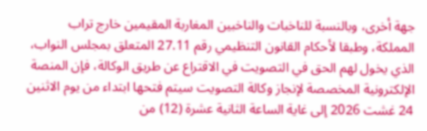جهة أخرى، وبالنسبة للناخبات والناخبين المغاربة المقيمين خارج تراب المملكة، وطبقا لأحكام القانون التنظيمي رقم 27.11 المتعلق بمجلس النواب، الذي يخول لهم الحق في التصويت في الاقتراع عن طريق الوكالة، فإن المنصة الإلكترونية المخصصة لإنجاز وكالة التصويت سيتم فتحها ابتداء من يوم الاثنين 24 غشت 2026 إلى غاية الساعة الثانية عشرة (12) من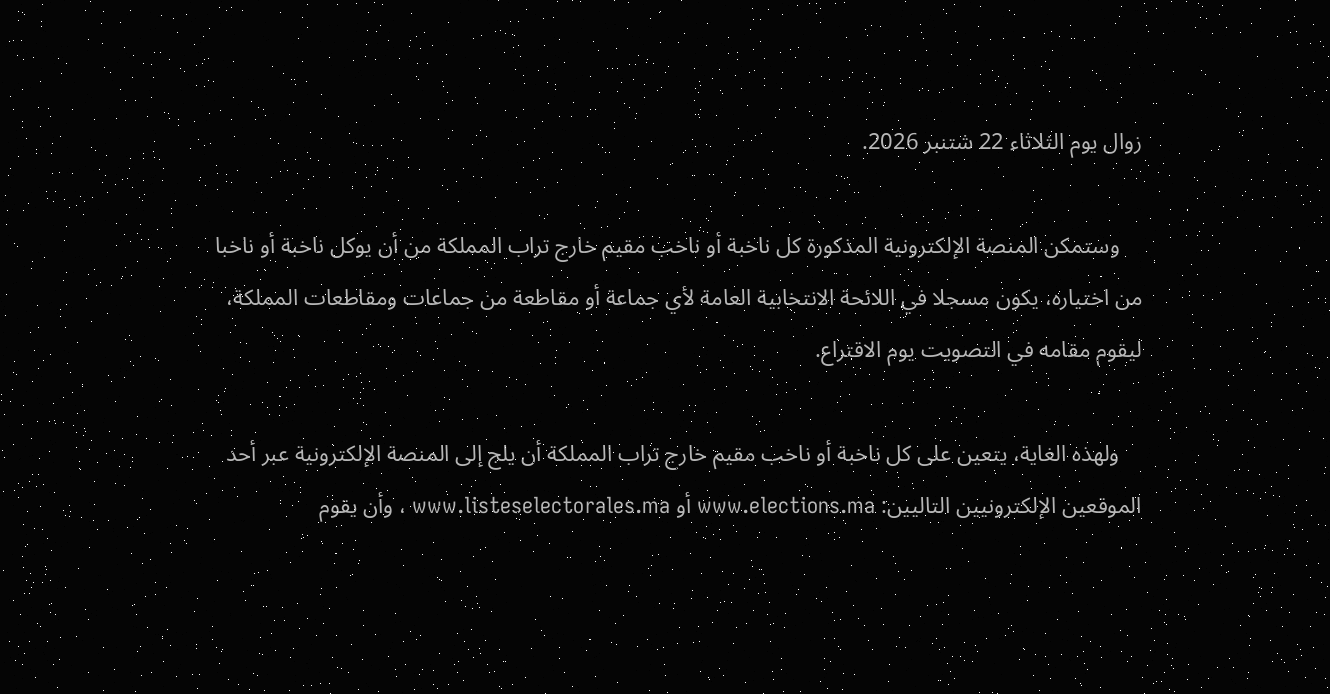زوال يوم الثلاثاء 22 شتنبر 2026.

    وستمكن المنصة الإلكترونية المذكورة كل ناخبة أو ناخب مقيم خارج تراب المملكة من أن يوكل ناخبة أو ناخبا من اختياره، يكون مسجلا في اللائحة الانتخابية العامة لأي جماعة أو مقاطعة من جماعات ومقاطعات المملكة، ليقوم مقامه في التصويت يوم الاقتراع.

    ولهذه الغاية، يتعين على كل ناخبة أو ناخب مقيم خارج تراب المملكة أن يلج إلى المنصة الإلكترونية عبر أحد الموقعين الإلكترونيين التاليين: www.elections.ma أو www.listeselectorales.ma ، وأن يقوم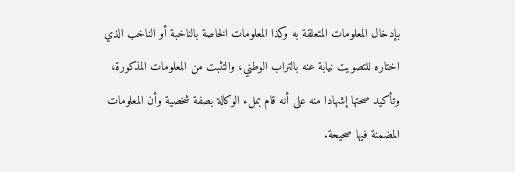بإدخال المعلومات المتعلقة به وكذا المعلومات الخاصة بالناخبة أو الناخب الذي اختاره للتصويت نيابة عنه بالتراب الوطني، والتثبت من المعلومات المذكورة، وتأكيد صحتها إشهادا منه على أنه قام بملء الوكالة بصفة شخصية وأن المعلومات المضمنة فيها صحيحة.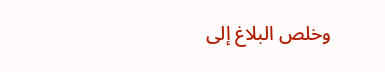وخلص البلاغ إلى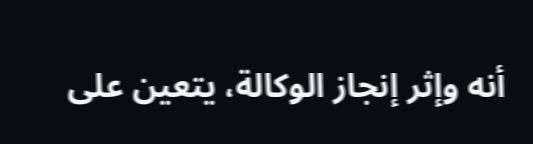أنه وإثر إنجاز الوكالة، يتعين على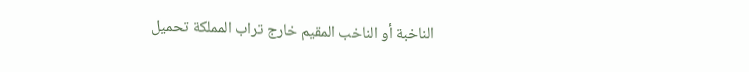الناخبة أو الناخب المقيم خارج تراب المملكة تحميل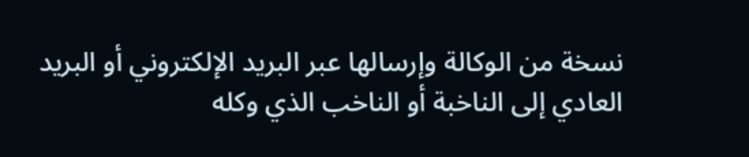نسخة من الوكالة وإرسالها عبر البريد الإلكتروني أو البريد العادي إلى الناخبة أو الناخب الذي وكله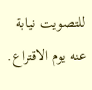للتصويت نيابة عنه يوم الاقتراع.